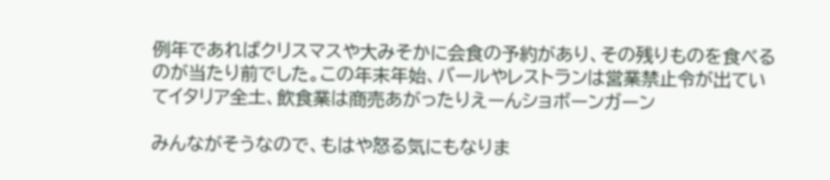例年であればクリスマスや大みそかに会食の予約があり、その残りものを食べるのが当たり前でした。この年末年始、バールやレストランは営業禁止令が出ていてイタリア全土、飲食業は商売あがったりえーんショボーンガーン

みんながそうなので、もはや怒る気にもなりま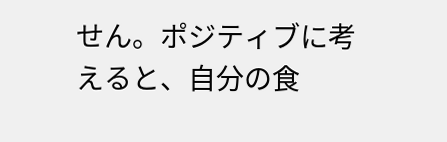せん。ポジティブに考えると、自分の食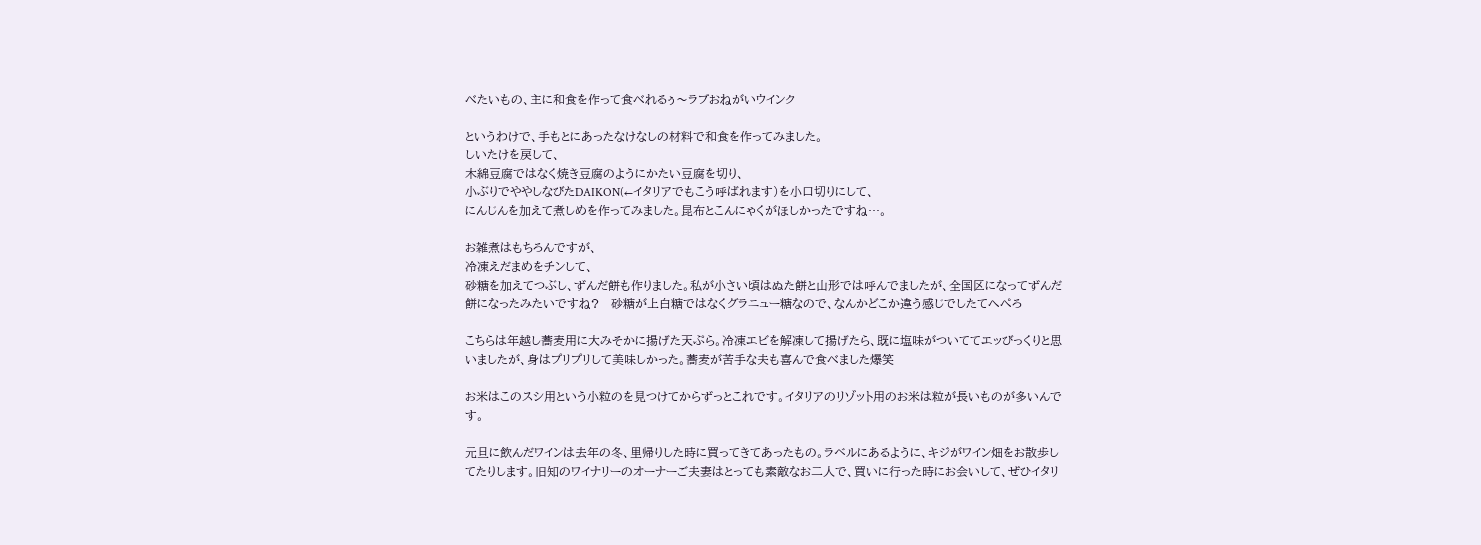べたいもの、主に和食を作って食べれるぅ〜ラブおねがいウインク

というわけで、手もとにあったなけなしの材料で和食を作ってみました。
しいたけを戻して、
木綿豆腐ではなく焼き豆腐のようにかたい豆腐を切り、
小ぶりでややしなびたDAIKON(←イタリアでもこう呼ばれます)を小口切りにして、
にんじんを加えて煮しめを作ってみました。昆布とこんにゃくがほしかったですね…。

お雑煮はもちろんですが、
冷凍えだまめをチンして、
砂糖を加えてつぶし、ずんだ餅も作りました。私が小さい頃はぬた餅と山形では呼んでましたが、全国区になってずんだ餅になったみたいですね?   砂糖が上白糖ではなくグラニュー糖なので、なんかどこか違う感じでしたてへぺろ

こちらは年越し蕎麦用に大みそかに揚げた天ぷら。冷凍エビを解凍して揚げたら、既に塩味がついててエッびっくりと思いましたが、身はプリプリして美味しかった。蕎麦が苦手な夫も喜んで食べました爆笑

お米はこのスシ用という小粒のを見つけてからずっとこれです。イタリアのリゾット用のお米は粒が長いものが多いんです。

元旦に飲んだワインは去年の冬、里帰りした時に買ってきてあったもの。ラベルにあるように、キジがワイン畑をお散歩してたりします。旧知のワイナリーのオーナーご夫妻はとっても素敵なお二人で、買いに行った時にお会いして、ぜひイタリ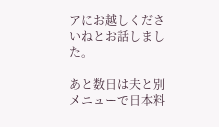アにお越しくださいねとお話しました。

あと数日は夫と別メニューで日本料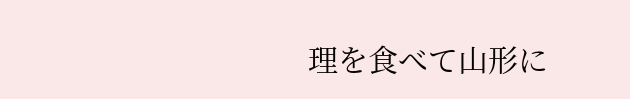理を食べて山形に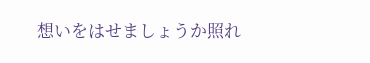想いをはせましょうか照れ